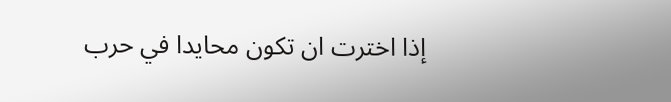إذا اخترت ان تكون محايدا في حرب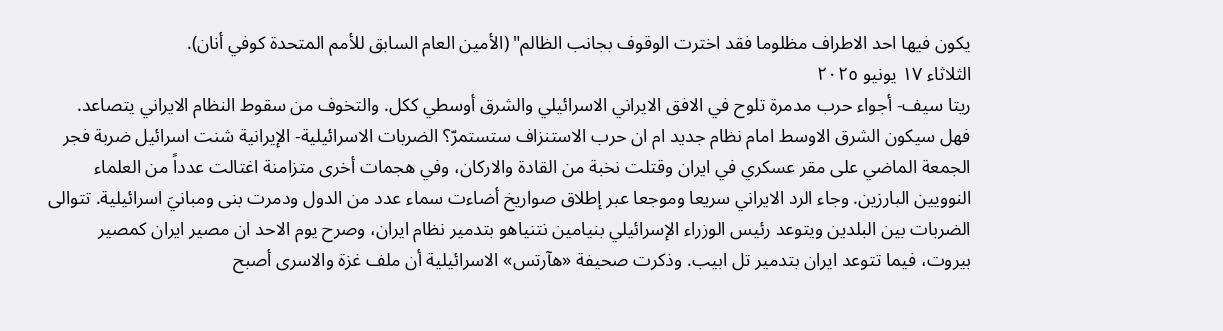يكون فيها احد الاطراف مظلوما فقد اخترت الوقوف بجانب الظالم" (الأمين العام السابق للأمم المتحدة كوفي أنان).
الثلاثاء ١٧ يونيو ٢٠٢٥
ريتا سيف- أجواء حرب مدمرة تلوح في الافق الايراني الاسرائيلي والشرق أوسطي ككل. والتخوف من سقوط النظام الايراني يتصاعد. فهل سيكون الشرق الاوسط امام نظام جديد ام ان حرب الاستنزاف ستستمرّ؟ الضربات الاسرائيلية- الإيرانية شنت اسرائيل ضربة فجر الجمعة الماضي على مقر عسكري في ايران وقتلت نخبة من القادة والاركان، وفي هجمات أخرى متزامنة اغتالت عدداً من العلماء النوويين البارزين. وجاء الرد الايراني سريعا وموجعا عبر إطلاق صواريخ أضاءت سماء عدد من الدول ودمرت بنى ومبانيَ اسرائيلية. تتوالى الضربات بين البلدين ويتوعد رئيس الوزراء الإسرائيلي بنيامين نتنياهو بتدمير نظام ايران، وصرح يوم الاحد ان مصير ايران كمصير بيروت، فيما تتوعد ايران بتدمير تل ابيب. وذكرت صحيفة «هآرتس» الاسرائيلية أن ملف غزة والاسرى أصبح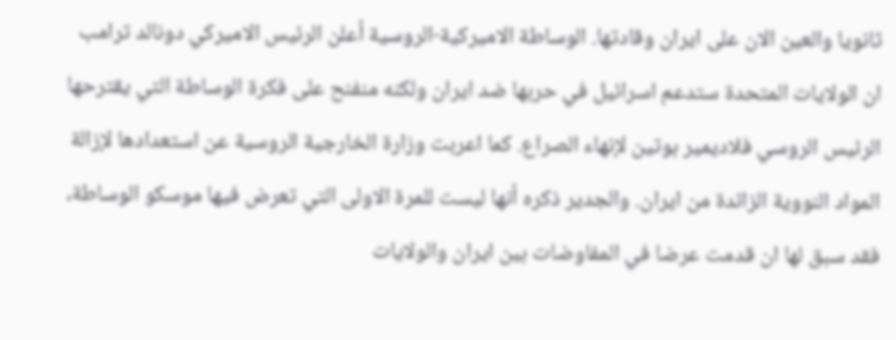ثانويا والعين الان على ايران وقادتها. الوساطة الاميركية-الروسية أعلن الرئيس الاميركي دونالد ترامب ان الولايات المتحدة ستدعم اسرائيل في حربها ضد ايران ولكنه منفنح على فكرة الوساطة التي يقترحها الرئيس الروسي فلاديمير بوتين لإنهاء الصراع. كما اعربت وزارة الخارجية الروسية عن استعدادها لإزالة المواد النووية الزائدة من ايران. والجدير ذكره أنها ليست للمرة الاولى التي تعرض فيها موسكو الوساطة، فقد سبق لها ان قدمت عرضا في المفاوضات بين ايران والولايات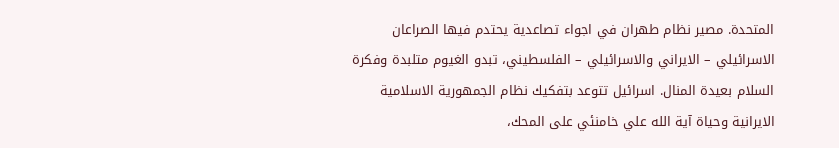المتحدة. مصير نظام طهران في اجواء تصاعدية يحتدم فيها الصراعان الاسرائيلي – الايراني والاسرائيلي – الفلسطيني، تبدو الغيوم متلبدة وفكرة السلام بعيدة المنال. اسرائيل تتوعد بتفكيك نظام الجمهورية الاسلامية الايرانية وحياة آية الله علي خامنئي على المحك،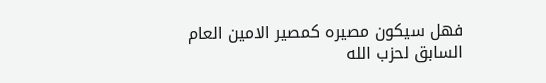فهل سيكون مصيره كمصير الامين العام السابق لحزب الله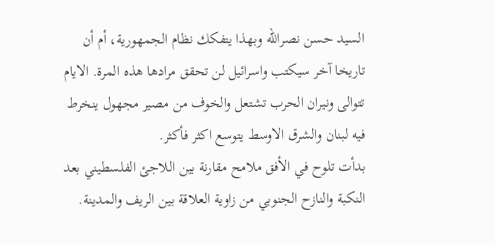السيد حسن نصرالله وبهذا يتفكك نظام الجمهورية، أم أن تاريخا آخر سيكتب واسرائيل لن تحقق مرادها هذه المرة. الايام تتوالى ونيران الحرب تشتعل والخوف من مصير مجهول ينخرط فيه لبنان والشرق الاوسط يتوسع اكثر فأكثر.
بدأت تلوح في الأفق ملامح مقارنة بين اللاجئ الفلسطيني بعد النكبة والنازح الجنوبي من زاوية العلاقة بين الريف والمدينة.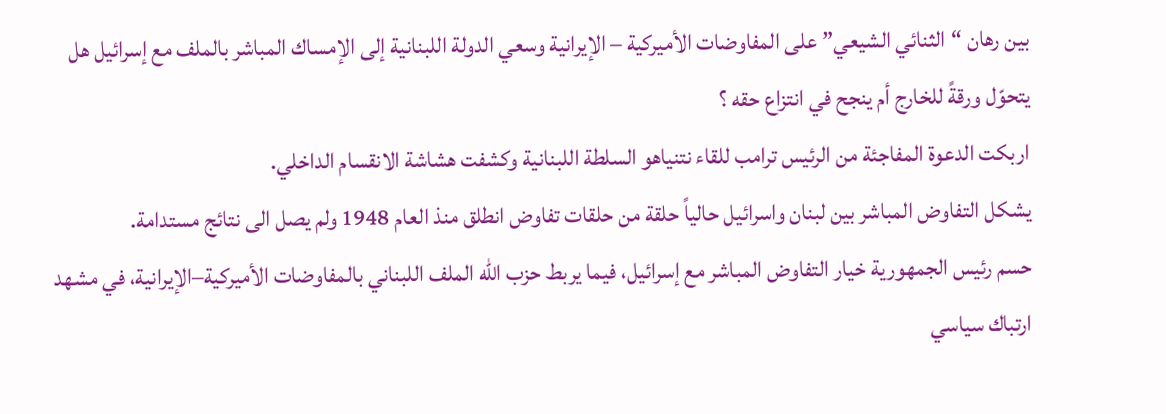بين رهان “الثنائي الشيعي” على المفاوضات الأميركية – الإيرانية وسعي الدولة اللبنانية إلى الإمساك المباشر بالملف مع إسرائيل هل يتحوّل ورقةً للخارج أم ينجح في انتزاع حقه ؟
اربكت الدعوة المفاجئة من الرئيس ترامب للقاء نتنياهو السلطة اللبنانية وكشفت هشاشة الانقسام الداخلي.
يشكل التفاوض المباشر بين لبنان واسرائيل حالياً حلقة من حلقات تفاوض انطلق منذ العام 1948 ولم يصل الى نتائج مستدامة.
حسم رئيس الجمهورية خيار التفاوض المباشر مع إسرائيل، فيما يربط حزب الله الملف اللبناني بالمفاوضات الأميركية–الإيرانية، في مشهد ارتباك سياسي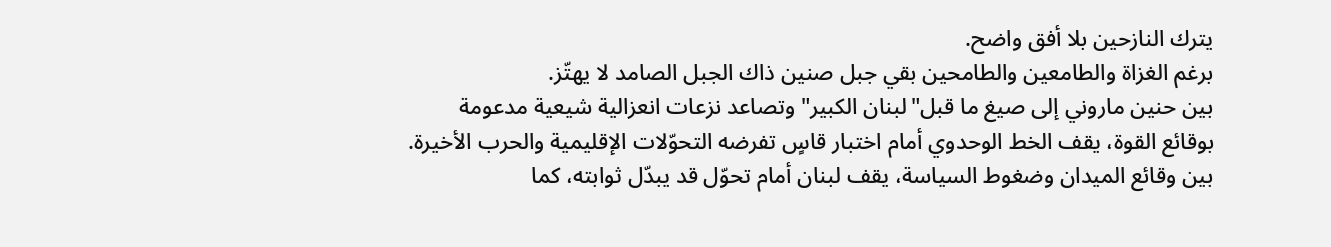يترك النازحين بلا أفق واضح.
برغم الغزاة والطامعين والطامحين بقي جبل صنين ذاك الجبل الصامد لا يهتّز.
بين حنين ماروني إلى صيغ ما قبل"لبنان الكبير" وتصاعد نزعات انعزالية شيعية مدعومة بوقائع القوة، يقف الخط الوحدوي أمام اختبار قاسٍ تفرضه التحوّلات الإقليمية والحرب الأخيرة.
بين وقائع الميدان وضغوط السياسة، يقف لبنان أمام تحوّل قد يبدّل ثوابته، كما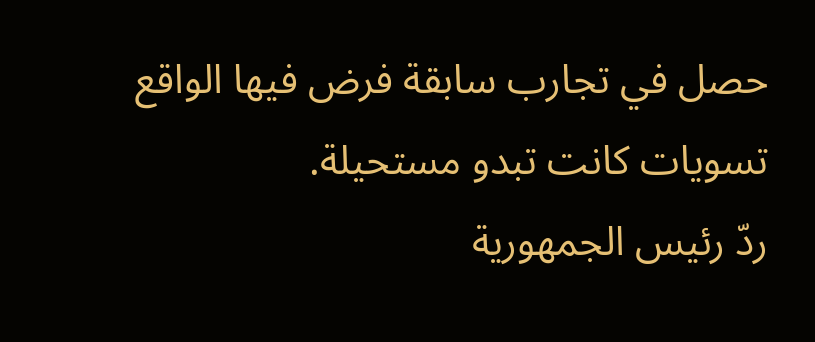حصل في تجارب سابقة فرض فيها الواقع تسويات كانت تبدو مستحيلة.
ردّ رئيس الجمهورية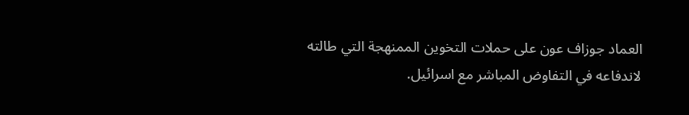العماد جوزاف عون على حملات التخوين الممنهجة التي طالته لاندفاعه في التفاوض المباشر مع اسرائيل.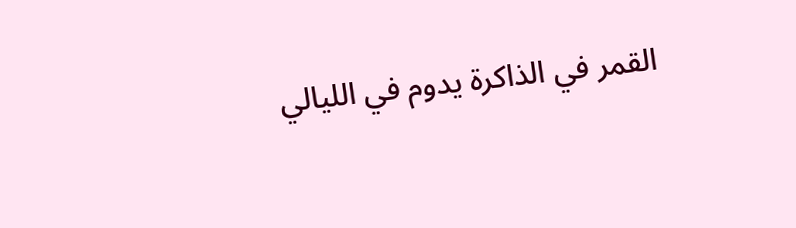القمر في الذاكرة يدوم في الليالي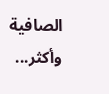الصافية وأكثر...